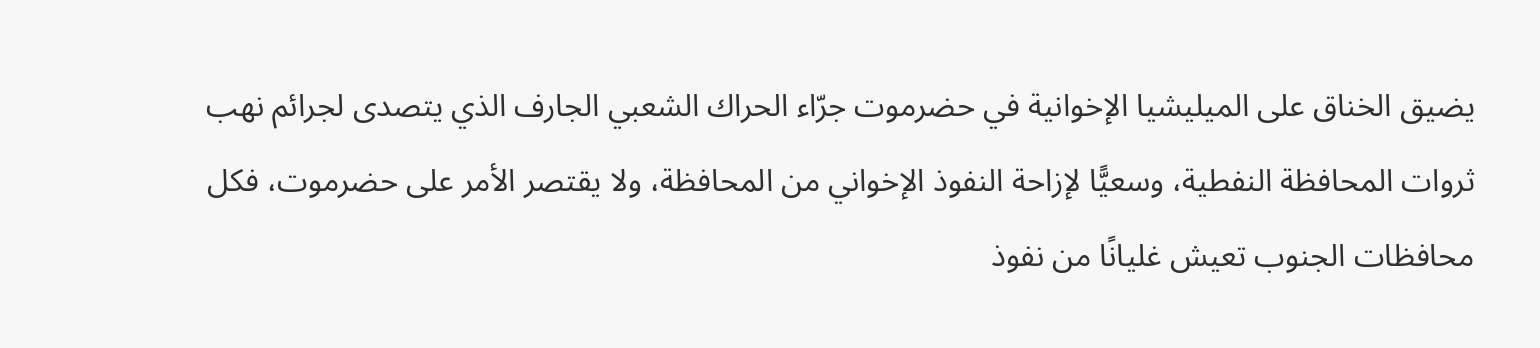يضيق الخناق على الميليشيا الإخوانية في حضرموت جرّاء الحراك الشعبي الجارف الذي يتصدى لجرائم نهب ثروات المحافظة النفطية، وسعيًّا لإزاحة النفوذ الإخواني من المحافظة، ولا يقتصر الأمر على حضرموت، فكل محافظات الجنوب تعيش غليانًا من نفوذ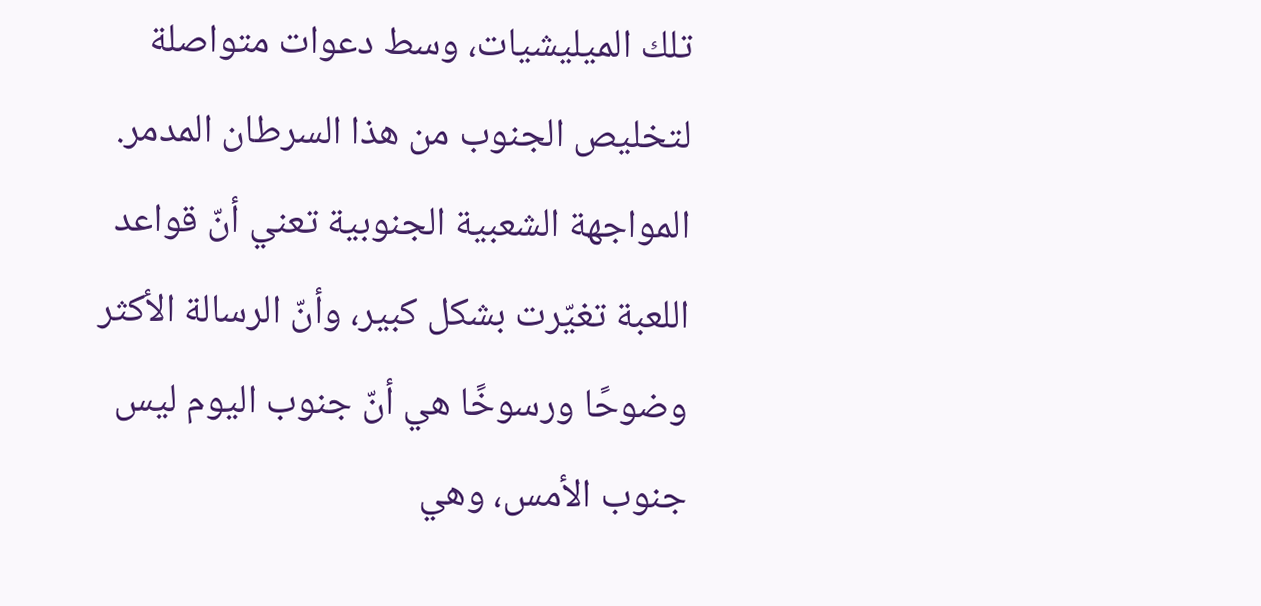تلك الميليشيات، وسط دعوات متواصلة لتخليص الجنوب من هذا السرطان المدمر.
المواجهة الشعبية الجنوبية تعني أنّ قواعد اللعبة تغيّرت بشكل كبير، وأنّ الرسالة الأكثر وضوحًا ورسوخًا هي أنّ جنوب اليوم ليس جنوب الأمس، وهي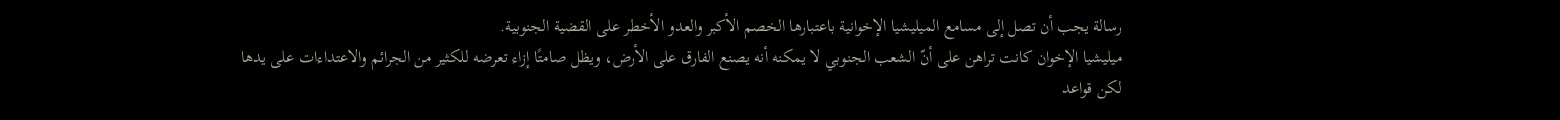رسالة يجب أن تصل إلى مسامع الميليشيا الإخوانية باعتبارها الخصم الأكبر والعدو الأخطر على القضية الجنوبية.
ميليشيا الإخوان كانت تراهن على أنّ الشعب الجنوبي لا يمكنه أنه يصنع الفارق على الأرض، ويظل صامتًا إزاء تعرضه للكثير من الجرائم والاعتداءات على يدها لكن قواعد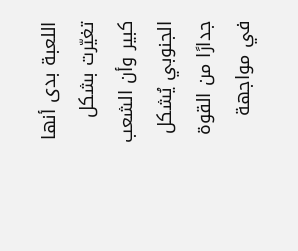اللعبة بدى أنها تغيّرت بشكل كبير وأن الشعب الجنوبي يُشكل جدارًا من القوة في مواجهة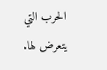الحرب التي يتعرض لها.